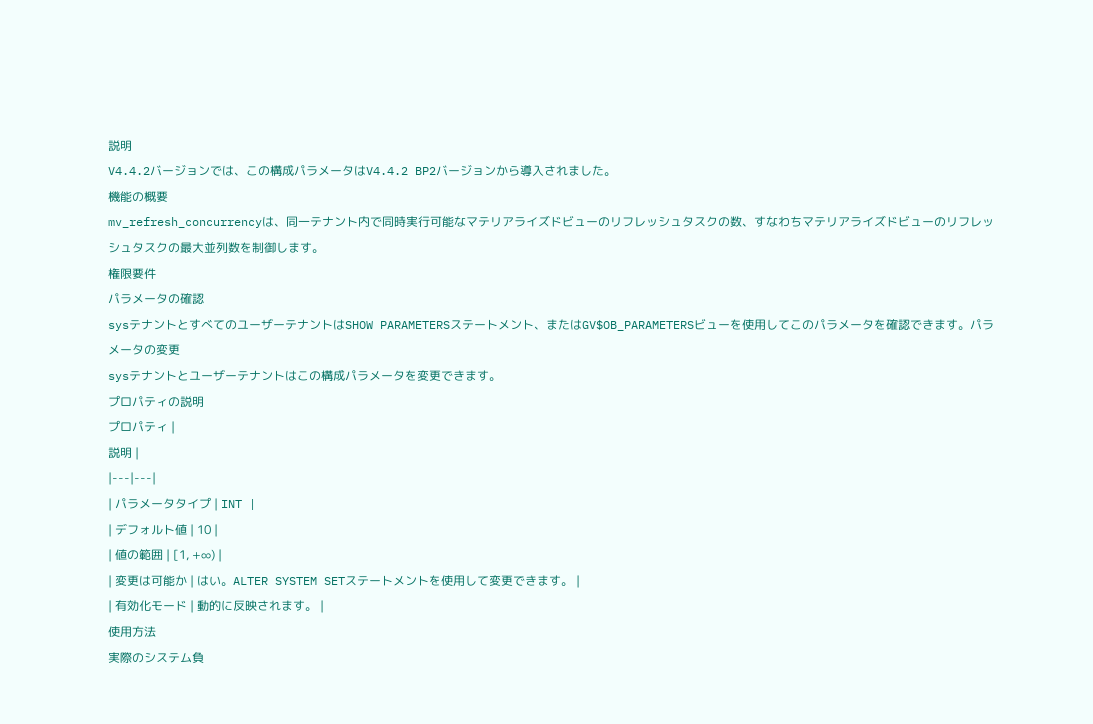説明
V4.4.2バージョンでは、この構成パラメータはV4.4.2 BP2バージョンから導入されました。
機能の概要
mv_refresh_concurrencyは、同一テナント内で同時実行可能なマテリアライズドビューのリフレッシュタスクの数、すなわちマテリアライズドビューのリフレッシュタスクの最大並列数を制御します。
権限要件
パラメータの確認
sysテナントとすべてのユーザーテナントはSHOW PARAMETERSステートメント、またはGV$OB_PARAMETERSビューを使用してこのパラメータを確認できます。パラメータの変更
sysテナントとユーザーテナントはこの構成パラメータを変更できます。
プロパティの説明
プロパティ |
説明 |
|---|---|
| パラメータタイプ | INT |
| デフォルト値 | 10 |
| 値の範囲 | [1, +∞) |
| 変更は可能か | はい。ALTER SYSTEM SETステートメントを使用して変更できます。 |
| 有効化モード | 動的に反映されます。 |
使用方法
実際のシステム負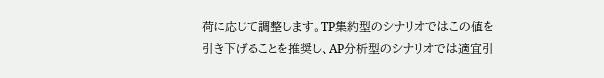荷に応じて調整します。TP集約型のシナリオではこの値を引き下げることを推奨し、AP分析型のシナリオでは適宜引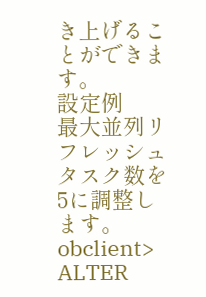き上げることができます。
設定例
最大並列リフレッシュタスク数を5に調整します。
obclient> ALTER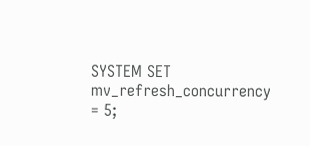SYSTEM SET mv_refresh_concurrency = 5;